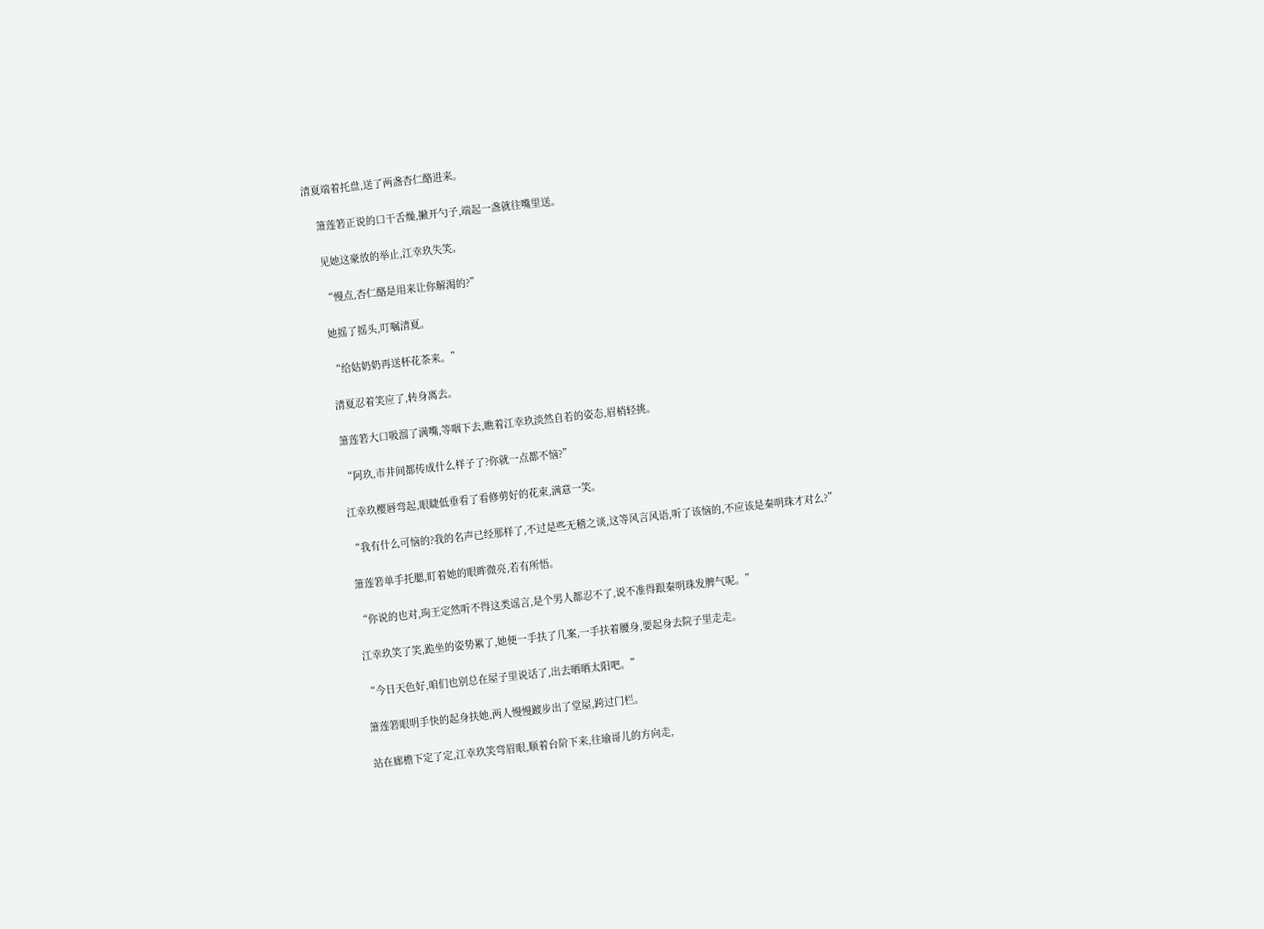清夏端着托盘,送了两盏杏仁酪进来。

    箫莲箬正说的口干舌燥,撇开勺子,端起一盏就往嘴里送。

    见她这豪放的举止,江幸玖失笑。

    “慢点,杏仁酪是用来让你解渴的?”

    她摇了摇头,叮嘱清夏。

    “给姑奶奶再送杯花茶来。”

    清夏忍着笑应了,转身离去。

    箫莲箬大口吸溜了满嘴,等咽下去,瞧着江幸玖淡然自若的姿态,眉梢轻挑。

    “阿玖,市井间都传成什么样子了?你就一点都不恼?”

    江幸玖樱唇弯起,眼睫低垂看了看修剪好的花束,满意一笑。

    “我有什么可恼的?我的名声已经那样了,不过是些无稽之谈,这等风言风语,听了该恼的,不应该是秦明珠才对么?”

    箫莲箬单手托腮,盯着她的眼眸微亮,若有所悟。

    “你说的也对,珣王定然听不得这类谣言,是个男人都忍不了,说不准得跟秦明珠发脾气呢。”

    江幸玖笑了笑,跪坐的姿势累了,她便一手扶了几案,一手扶着腰身,要起身去院子里走走。

    “今日天色好,咱们也别总在屋子里说话了,出去晒晒太阳吧。”

    箫莲箬眼明手快的起身扶她,两人慢慢踱步出了堂屋,跨过门栏。

    站在廊檐下定了定,江幸玖笑弯眉眼,顺着台阶下来,往瑜哥儿的方向走,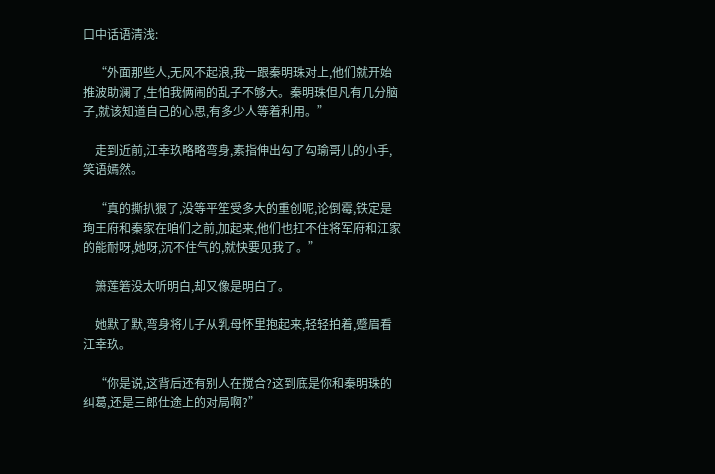口中话语清浅:

    “外面那些人,无风不起浪,我一跟秦明珠对上,他们就开始推波助澜了,生怕我俩闹的乱子不够大。秦明珠但凡有几分脑子,就该知道自己的心思,有多少人等着利用。”

    走到近前,江幸玖略略弯身,素指伸出勾了勾瑜哥儿的小手,笑语嫣然。

    “真的撕扒狠了,没等平笙受多大的重创呢,论倒霉,铁定是珣王府和秦家在咱们之前,加起来,他们也扛不住将军府和江家的能耐呀,她呀,沉不住气的,就快要见我了。”

    箫莲箬没太听明白,却又像是明白了。

    她默了默,弯身将儿子从乳母怀里抱起来,轻轻拍着,蹙眉看江幸玖。

    “你是说,这背后还有别人在搅合?这到底是你和秦明珠的纠葛,还是三郎仕途上的对局啊?”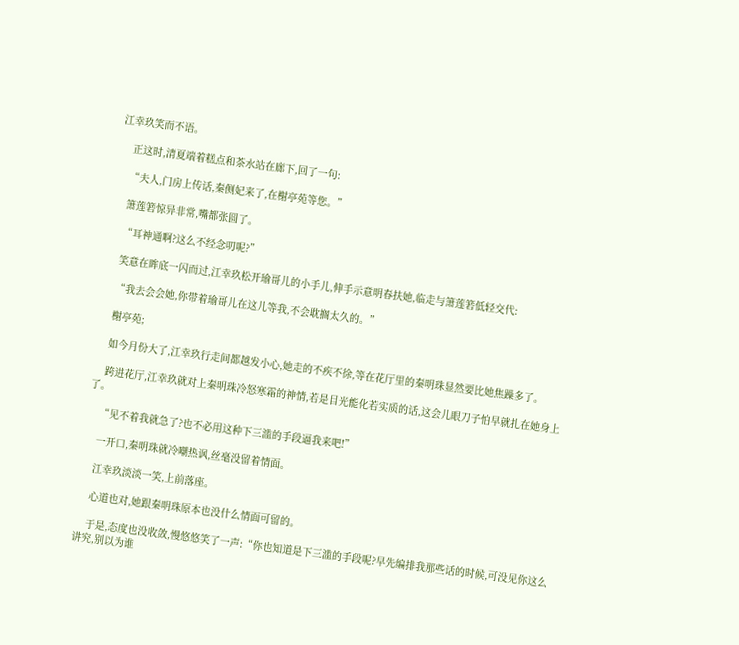江幸玖笑而不语。

    正这时,清夏端着糕点和茶水站在廊下,回了一句:

    “夫人,门房上传话,秦侧妃来了,在榭亭苑等您。”

    箫莲箬惊异非常,嘴都张圆了。

    “耳神通啊?这么不经念叨呢?”

    笑意在眸底一闪而过,江幸玖松开瑜哥儿的小手儿,伸手示意明春扶她,临走与箫莲箬低轻交代:

    “我去会会她,你带着瑜哥儿在这儿等我,不会耽搁太久的。”

    榭亭苑;

    如今月份大了,江幸玖行走间都越发小心,她走的不疾不徐,等在花厅里的秦明珠显然要比她焦躁多了。

    跨进花厅,江幸玖就对上秦明珠冷怒寒霜的神情,若是目光能化若实质的话,这会儿眼刀子怕早就扎在她身上了。

    “见不着我就急了?也不必用这种下三滥的手段逼我来吧!”

    一开口,秦明珠就冷嘲热讽,丝毫没留着情面。

    江幸玖淡淡一笑,上前落座。

    心道也对,她跟秦明珠原本也没什么情面可留的。

    于是,态度也没收敛,慢悠悠笑了一声:“你也知道是下三滥的手段呢?早先编排我那些话的时候,可没见你这么讲究,别以为谁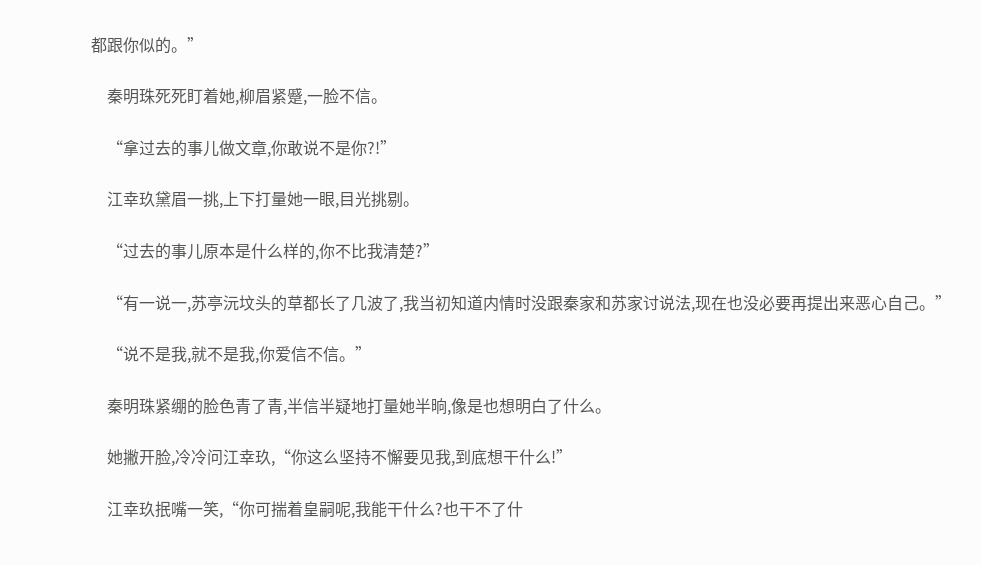都跟你似的。”

    秦明珠死死盯着她,柳眉紧蹙,一脸不信。

    “拿过去的事儿做文章,你敢说不是你?!”

    江幸玖黛眉一挑,上下打量她一眼,目光挑剔。

    “过去的事儿原本是什么样的,你不比我清楚?”

    “有一说一,苏亭沅坟头的草都长了几波了,我当初知道内情时没跟秦家和苏家讨说法,现在也没必要再提出来恶心自己。”

    “说不是我,就不是我,你爱信不信。”

    秦明珠紧绷的脸色青了青,半信半疑地打量她半晌,像是也想明白了什么。

    她撇开脸,冷冷问江幸玖,“你这么坚持不懈要见我,到底想干什么!”

    江幸玖抿嘴一笑,“你可揣着皇嗣呢,我能干什么?也干不了什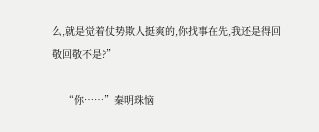么,就是觉着仗势欺人挺爽的,你找事在先,我还是得回敬回敬不是?”

    “你……”秦明珠恼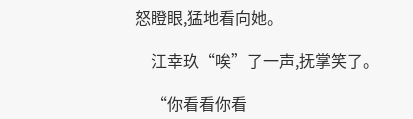怒瞪眼,猛地看向她。

    江幸玖“唉”了一声,抚掌笑了。

    “你看看你看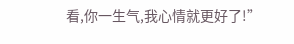看,你一生气,我心情就更好了!”